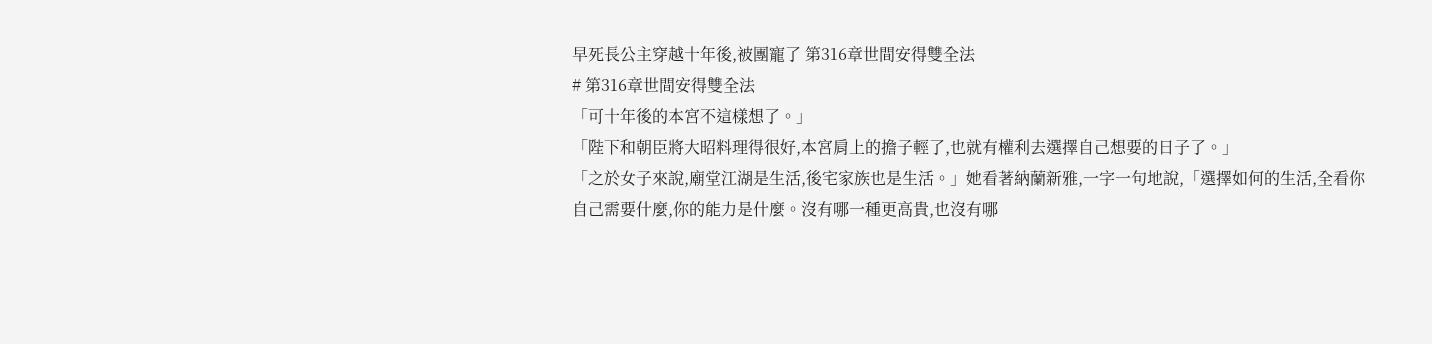早死長公主穿越十年後,被團寵了 第316章世間安得雙全法
# 第316章世間安得雙全法
「可十年後的本宮不這樣想了。」
「陛下和朝臣將大昭料理得很好,本宮肩上的擔子輕了,也就有權利去選擇自己想要的日子了。」
「之於女子來說,廟堂江湖是生活,後宅家族也是生活。」她看著納蘭新雅,一字一句地說,「選擇如何的生活,全看你自己需要什麼,你的能力是什麼。沒有哪一種更高貴,也沒有哪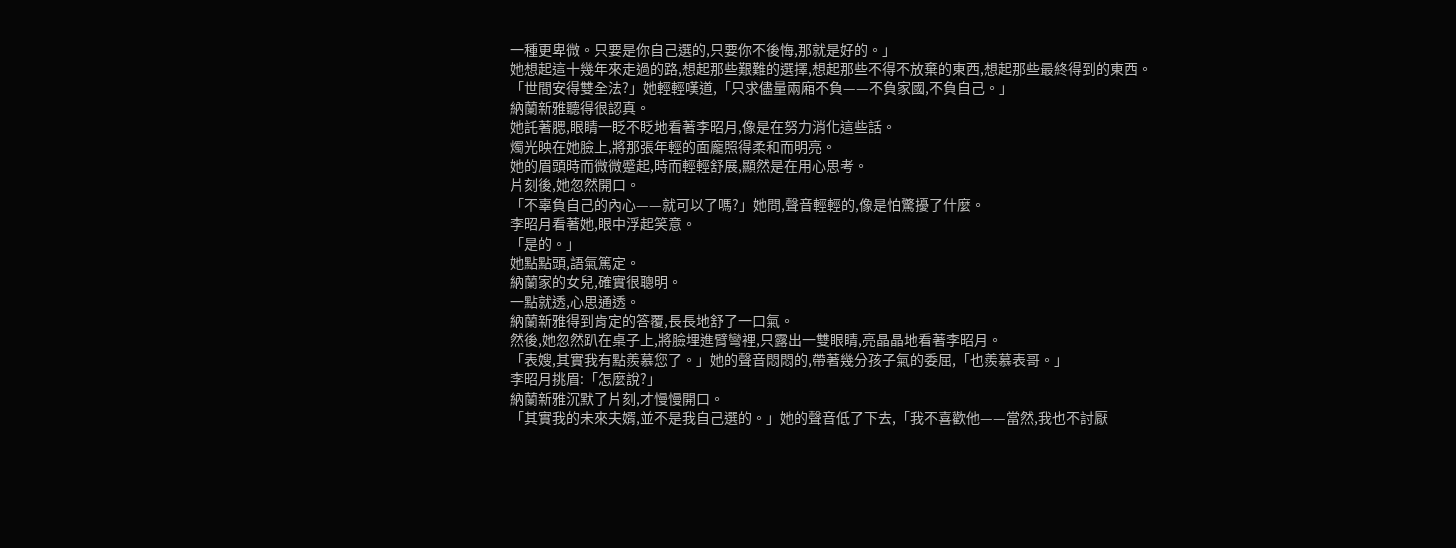一種更卑微。只要是你自己選的,只要你不後悔,那就是好的。」
她想起這十幾年來走過的路,想起那些艱難的選擇,想起那些不得不放棄的東西,想起那些最終得到的東西。
「世間安得雙全法?」她輕輕嘆道,「只求儘量兩廂不負——不負家國,不負自己。」
納蘭新雅聽得很認真。
她託著腮,眼睛一眨不眨地看著李昭月,像是在努力消化這些話。
燭光映在她臉上,將那張年輕的面龐照得柔和而明亮。
她的眉頭時而微微蹙起,時而輕輕舒展,顯然是在用心思考。
片刻後,她忽然開口。
「不辜負自己的內心——就可以了嗎?」她問,聲音輕輕的,像是怕驚擾了什麼。
李昭月看著她,眼中浮起笑意。
「是的。」
她點點頭,語氣篤定。
納蘭家的女兒,確實很聰明。
一點就透,心思通透。
納蘭新雅得到肯定的答覆,長長地舒了一口氣。
然後,她忽然趴在桌子上,將臉埋進臂彎裡,只露出一雙眼睛,亮晶晶地看著李昭月。
「表嫂,其實我有點羨慕您了。」她的聲音悶悶的,帶著幾分孩子氣的委屈,「也羨慕表哥。」
李昭月挑眉:「怎麼說?」
納蘭新雅沉默了片刻,才慢慢開口。
「其實我的未來夫婿,並不是我自己選的。」她的聲音低了下去,「我不喜歡他——當然,我也不討厭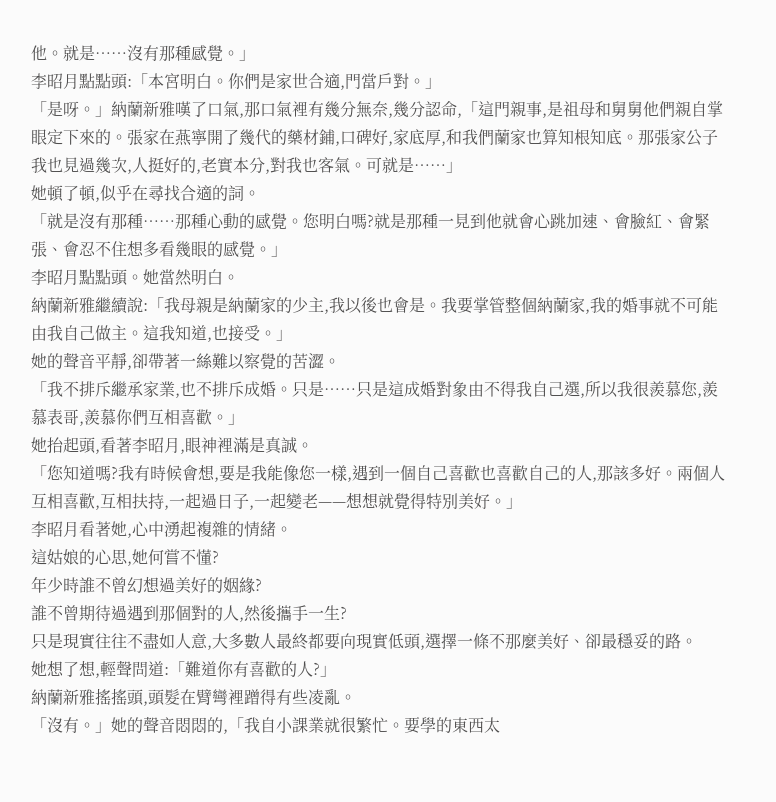他。就是……沒有那種感覺。」
李昭月點點頭:「本宮明白。你們是家世合適,門當戶對。」
「是呀。」納蘭新雅嘆了口氣,那口氣裡有幾分無奈,幾分認命,「這門親事,是祖母和舅舅他們親自掌眼定下來的。張家在燕寧開了幾代的藥材鋪,口碑好,家底厚,和我們蘭家也算知根知底。那張家公子我也見過幾次,人挺好的,老實本分,對我也客氣。可就是……」
她頓了頓,似乎在尋找合適的詞。
「就是沒有那種……那種心動的感覺。您明白嗎?就是那種一見到他就會心跳加速、會臉紅、會緊張、會忍不住想多看幾眼的感覺。」
李昭月點點頭。她當然明白。
納蘭新雅繼續說:「我母親是納蘭家的少主,我以後也會是。我要掌管整個納蘭家,我的婚事就不可能由我自己做主。這我知道,也接受。」
她的聲音平靜,卻帶著一絲難以察覺的苦澀。
「我不排斥繼承家業,也不排斥成婚。只是……只是這成婚對象由不得我自己選,所以我很羨慕您,羨慕表哥,羨慕你們互相喜歡。」
她抬起頭,看著李昭月,眼神裡滿是真誠。
「您知道嗎?我有時候會想,要是我能像您一樣,遇到一個自己喜歡也喜歡自己的人,那該多好。兩個人互相喜歡,互相扶持,一起過日子,一起變老——想想就覺得特別美好。」
李昭月看著她,心中湧起複雜的情緒。
這姑娘的心思,她何嘗不懂?
年少時誰不曾幻想過美好的姻緣?
誰不曾期待過遇到那個對的人,然後攜手一生?
只是現實往往不盡如人意,大多數人最終都要向現實低頭,選擇一條不那麼美好、卻最穩妥的路。
她想了想,輕聲問道:「難道你有喜歡的人?」
納蘭新雅搖搖頭,頭髮在臂彎裡蹭得有些凌亂。
「沒有。」她的聲音悶悶的,「我自小課業就很繁忙。要學的東西太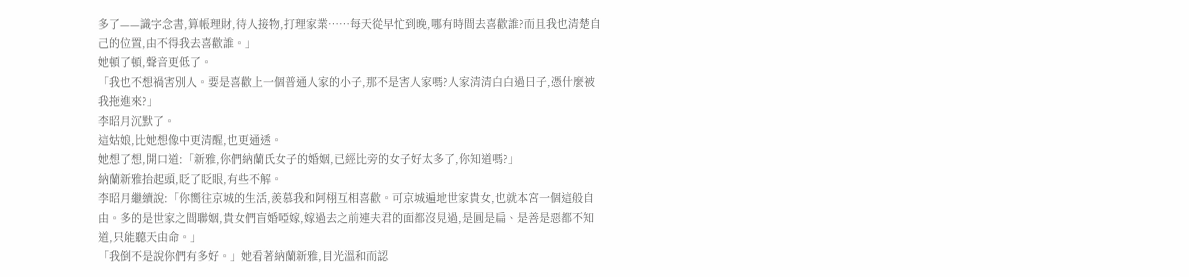多了——識字念書,算帳理財,待人接物,打理家業……每天從早忙到晚,哪有時間去喜歡誰?而且我也清楚自己的位置,由不得我去喜歡誰。」
她頓了頓,聲音更低了。
「我也不想禍害別人。要是喜歡上一個普通人家的小子,那不是害人家嗎?人家清清白白過日子,憑什麼被我拖進來?」
李昭月沉默了。
這姑娘,比她想像中更清醒,也更通透。
她想了想,開口道:「新雅,你們納蘭氏女子的婚姻,已經比旁的女子好太多了,你知道嗎?」
納蘭新雅抬起頭,眨了眨眼,有些不解。
李昭月繼續說:「你嚮往京城的生活,羨慕我和阿栩互相喜歡。可京城遍地世家貴女,也就本宮一個這般自由。多的是世家之間聯姻,貴女們盲婚啞嫁,嫁過去之前連夫君的面都沒見過,是圓是扁、是善是惡都不知道,只能聽天由命。」
「我倒不是說你們有多好。」她看著納蘭新雅,目光溫和而認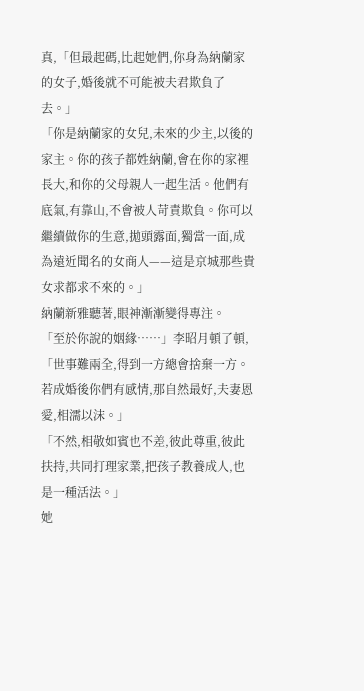真,「但最起碼,比起她們,你身為納蘭家的女子,婚後就不可能被夫君欺負了去。」
「你是納蘭家的女兒,未來的少主,以後的家主。你的孩子都姓納蘭,會在你的家裡長大,和你的父母親人一起生活。他們有底氣,有靠山,不會被人苛責欺負。你可以繼續做你的生意,拋頭露面,獨當一面,成為遠近聞名的女商人——這是京城那些貴女求都求不來的。」
納蘭新雅聽著,眼神漸漸變得專注。
「至於你說的姻緣……」李昭月頓了頓,「世事難兩全,得到一方總會捨棄一方。若成婚後你們有感情,那自然最好,夫妻恩愛,相濡以沫。」
「不然,相敬如賓也不差,彼此尊重,彼此扶持,共同打理家業,把孩子教養成人,也是一種活法。」
她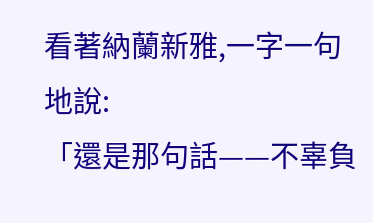看著納蘭新雅,一字一句地說:
「還是那句話——不辜負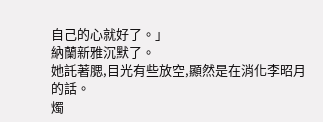自己的心就好了。」
納蘭新雅沉默了。
她託著腮,目光有些放空,顯然是在消化李昭月的話。
燭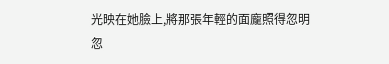光映在她臉上,將那張年輕的面龐照得忽明忽